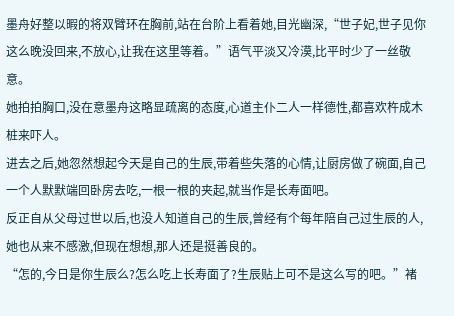墨舟好整以暇的将双臂环在胸前,站在台阶上看着她,目光幽深,“世子妃,世子见你这么晚没回来,不放心,让我在这里等着。”语气平淡又冷漠,比平时少了一丝敬意。
她拍拍胸口,没在意墨舟这略显疏离的态度,心道主仆二人一样德性,都喜欢杵成木桩来吓人。
进去之后,她忽然想起今天是自己的生辰,带着些失落的心情,让厨房做了碗面,自己一个人默默端回卧房去吃,一根一根的夹起,就当作是长寿面吧。
反正自从父母过世以后,也没人知道自己的生辰,曾经有个每年陪自己过生辰的人,她也从来不感激,但现在想想,那人还是挺善良的。
“怎的,今日是你生辰么?怎么吃上长寿面了?生辰贴上可不是这么写的吧。”褚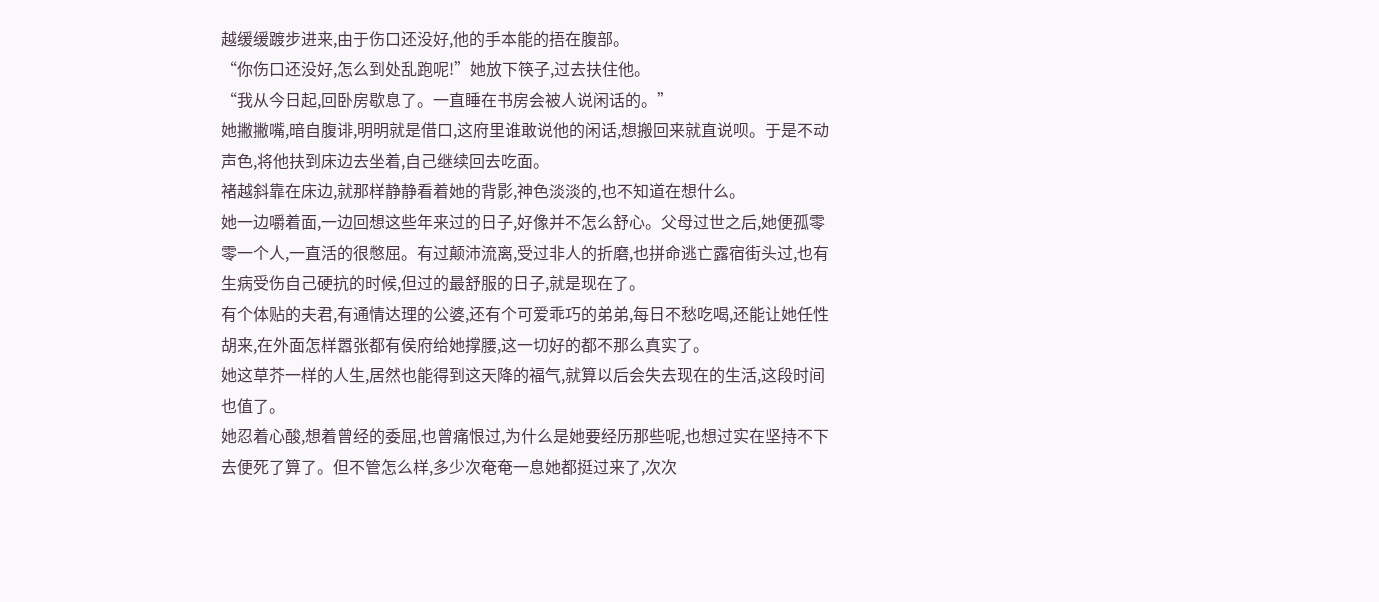越缓缓踱步进来,由于伤口还没好,他的手本能的捂在腹部。
“你伤口还没好,怎么到处乱跑呢!”她放下筷子,过去扶住他。
“我从今日起,回卧房歇息了。一直睡在书房会被人说闲话的。”
她撇撇嘴,暗自腹诽,明明就是借口,这府里谁敢说他的闲话,想搬回来就直说呗。于是不动声色,将他扶到床边去坐着,自己继续回去吃面。
褚越斜靠在床边,就那样静静看着她的背影,神色淡淡的,也不知道在想什么。
她一边嚼着面,一边回想这些年来过的日子,好像并不怎么舒心。父母过世之后,她便孤零零一个人,一直活的很憋屈。有过颠沛流离,受过非人的折磨,也拼命逃亡露宿街头过,也有生病受伤自己硬抗的时候,但过的最舒服的日子,就是现在了。
有个体贴的夫君,有通情达理的公婆,还有个可爱乖巧的弟弟,每日不愁吃喝,还能让她任性胡来,在外面怎样嚣张都有侯府给她撑腰,这一切好的都不那么真实了。
她这草芥一样的人生,居然也能得到这天降的福气,就算以后会失去现在的生活,这段时间也值了。
她忍着心酸,想着曾经的委屈,也曾痛恨过,为什么是她要经历那些呢,也想过实在坚持不下去便死了算了。但不管怎么样,多少次奄奄一息她都挺过来了,次次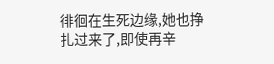徘徊在生死边缘,她也挣扎过来了,即使再辛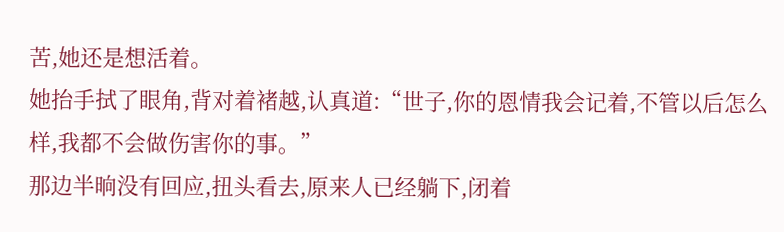苦,她还是想活着。
她抬手拭了眼角,背对着褚越,认真道:“世子,你的恩情我会记着,不管以后怎么样,我都不会做伤害你的事。”
那边半晌没有回应,扭头看去,原来人已经躺下,闭着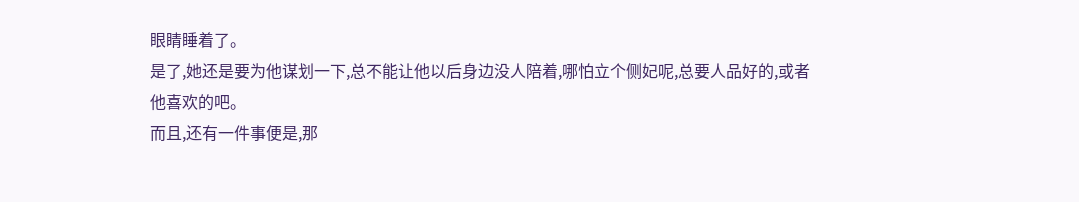眼睛睡着了。
是了,她还是要为他谋划一下,总不能让他以后身边没人陪着,哪怕立个侧妃呢,总要人品好的,或者他喜欢的吧。
而且,还有一件事便是,那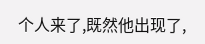个人来了,既然他出现了,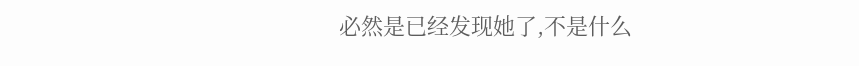必然是已经发现她了,不是什么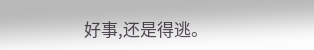好事,还是得逃。